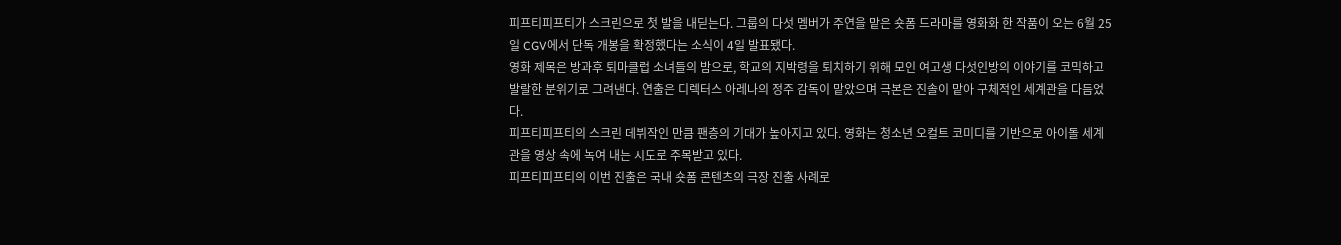피프티피프티가 스크린으로 첫 발을 내딛는다. 그룹의 다섯 멤버가 주연을 맡은 숏폼 드라마를 영화화 한 작품이 오는 6월 25일 CGV에서 단독 개봉을 확정했다는 소식이 4일 발표됐다.
영화 제목은 방과후 퇴마클럽 소녀들의 밤으로, 학교의 지박령을 퇴치하기 위해 모인 여고생 다섯인방의 이야기를 코믹하고 발랄한 분위기로 그려낸다. 연출은 디렉터스 아레나의 정주 감독이 맡았으며 극본은 진솔이 맡아 구체적인 세계관을 다듬었다.
피프티피프티의 스크린 데뷔작인 만큼 팬층의 기대가 높아지고 있다. 영화는 청소년 오컬트 코미디를 기반으로 아이돌 세계관을 영상 속에 녹여 내는 시도로 주목받고 있다.
피프티피프티의 이번 진출은 국내 숏폼 콘텐츠의 극장 진출 사례로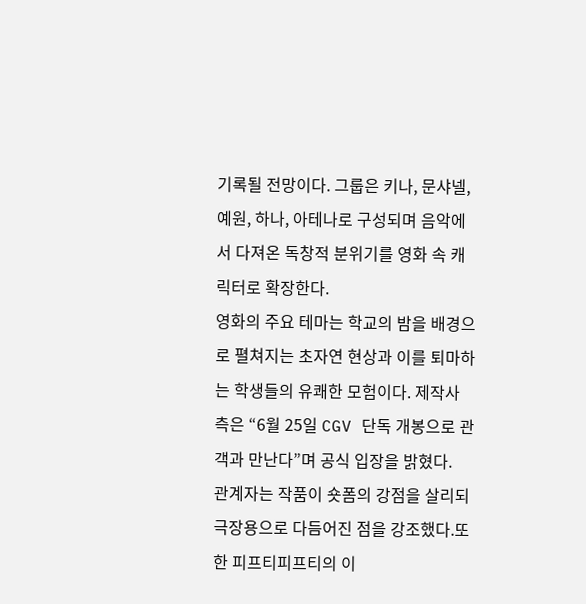기록될 전망이다. 그룹은 키나, 문샤넬, 예원, 하나, 아테나로 구성되며 음악에서 다져온 독창적 분위기를 영화 속 캐릭터로 확장한다.
영화의 주요 테마는 학교의 밤을 배경으로 펼쳐지는 초자연 현상과 이를 퇴마하는 학생들의 유쾌한 모험이다. 제작사 측은 “6월 25일 CGV 단독 개봉으로 관객과 만난다”며 공식 입장을 밝혔다.
관계자는 작품이 숏폼의 강점을 살리되 극장용으로 다듬어진 점을 강조했다.또한 피프티피프티의 이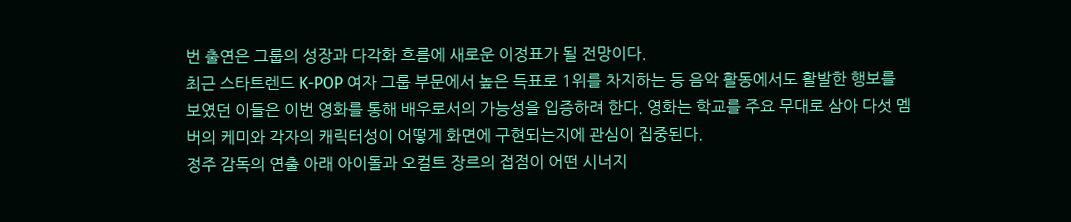번 출연은 그룹의 성장과 다각화 흐름에 새로운 이정표가 될 전망이다.
최근 스타트렌드 K-POP 여자 그룹 부문에서 높은 득표로 1위를 차지하는 등 음악 활동에서도 활발한 행보를 보였던 이들은 이번 영화를 통해 배우로서의 가능성을 입증하려 한다. 영화는 학교를 주요 무대로 삼아 다섯 멤버의 케미와 각자의 캐릭터성이 어떻게 화면에 구현되는지에 관심이 집중된다.
정주 감독의 연출 아래 아이돌과 오컬트 장르의 접점이 어떤 시너지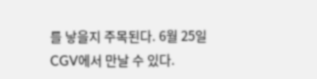를 낳을지 주목된다. 6월 25일 CGV에서 만날 수 있다.